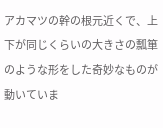アカマツの幹の根元近くで、上下が同じくらいの大きさの瓢箪のような形をした奇妙なものが動いていま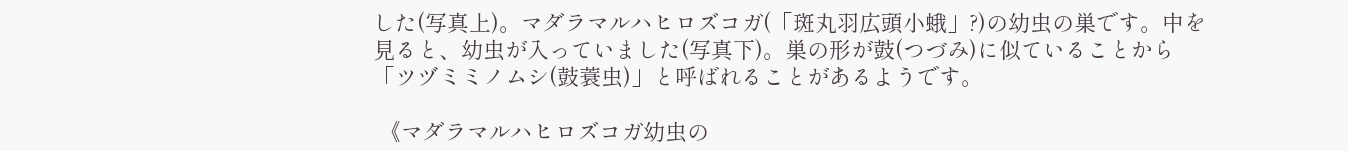した(写真上)。マダラマルハヒロズコガ(「斑丸羽広頭小蛾」?)の幼虫の巣です。中を見ると、幼虫が入っていました(写真下)。巣の形が鼓(つづみ)に似ていることから「ツヅミミノムシ(鼓蓑虫)」と呼ばれることがあるようです。

 《マダラマルハヒロズコガ幼虫の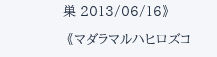巣 2013/06/16》

 《マダラマルハヒロズコ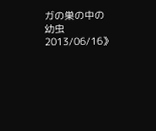ガの巣の中の幼虫 2013/06/16》